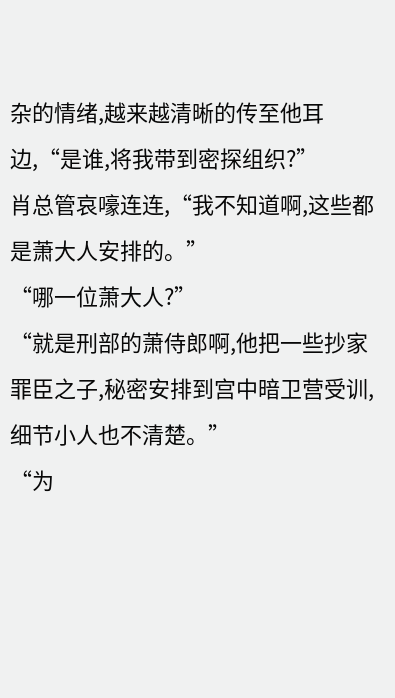杂的情绪,越来越清晰的传至他耳边,“是谁,将我带到密探组织?”
肖总管哀嚎连连,“我不知道啊,这些都是萧大人安排的。”
“哪一位萧大人?”
“就是刑部的萧侍郎啊,他把一些抄家罪臣之子,秘密安排到宫中暗卫营受训,细节小人也不清楚。”
“为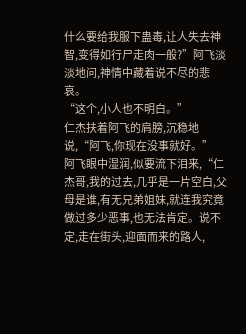什么要给我服下蛊毒,让人失去神智,变得如行尸走肉一般?”阿飞淡淡地问,神情中藏着说不尽的悲哀。
“这个,小人也不明白。”
仁杰扶着阿飞的肩膀,沉稳地说,“阿飞,你现在没事就好。”
阿飞眼中湿润,似要流下泪来,“仁杰哥,我的过去,几乎是一片空白,父母是谁,有无兄弟姐妹,就连我究竟做过多少恶事,也无法肯定。说不定,走在街头,迎面而来的路人,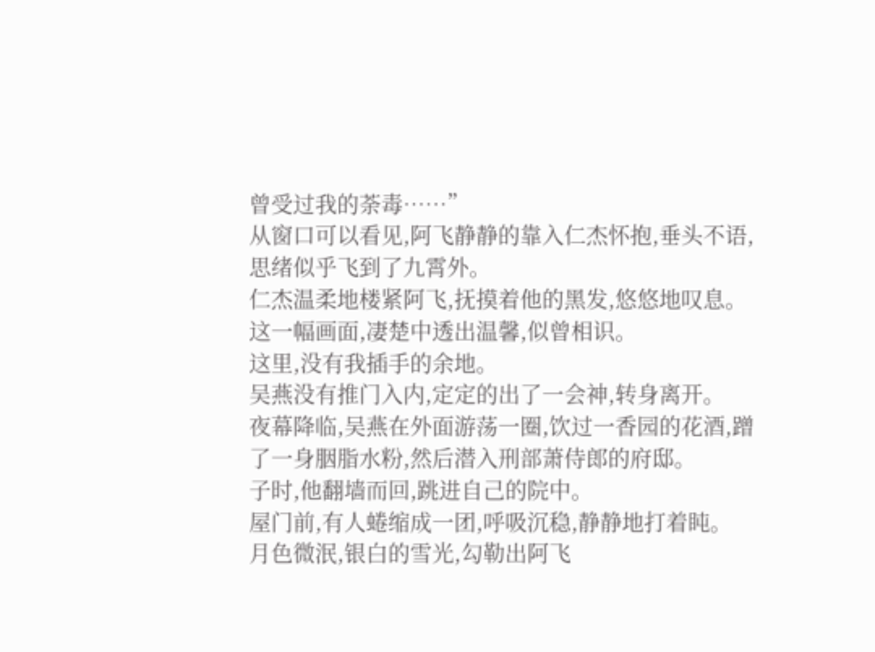曾受过我的荼毒……”
从窗口可以看见,阿飞静静的靠入仁杰怀抱,垂头不语,思绪似乎飞到了九霄外。
仁杰温柔地楼紧阿飞,抚摸着他的黑发,悠悠地叹息。
这一幅画面,凄楚中透出温馨,似曾相识。
这里,没有我插手的余地。
吴燕没有推门入内,定定的出了一会神,转身离开。
夜幕降临,吴燕在外面游荡一圈,饮过一香园的花酒,蹭了一身胭脂水粉,然后潜入刑部萧侍郎的府邸。
子时,他翻墙而回,跳进自己的院中。
屋门前,有人蜷缩成一团,呼吸沉稳,静静地打着盹。
月色微泯,银白的雪光,勾勒出阿飞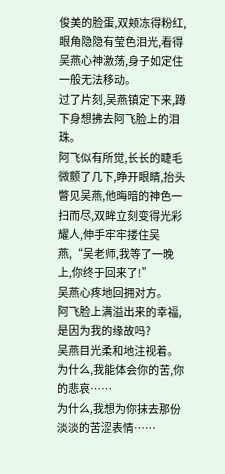俊美的脸蛋,双颊冻得粉红,眼角隐隐有莹色泪光,看得吴燕心神激荡,身子如定住一般无法移动。
过了片刻,吴燕镇定下来,蹲下身想拂去阿飞脸上的泪珠。
阿飞似有所觉,长长的睫毛微颤了几下,睁开眼睛,抬头瞥见吴燕,他晦暗的神色一扫而尽,双眸立刻变得光彩耀人,伸手牢牢搂住吴燕,“吴老师,我等了一晚上,你终于回来了!”
吴燕心疼地回拥对方。
阿飞脸上满溢出来的幸福,是因为我的缘故吗?
吴燕目光柔和地注视着。
为什么,我能体会你的苦,你的悲哀……
为什么,我想为你抹去那份淡淡的苦涩表情……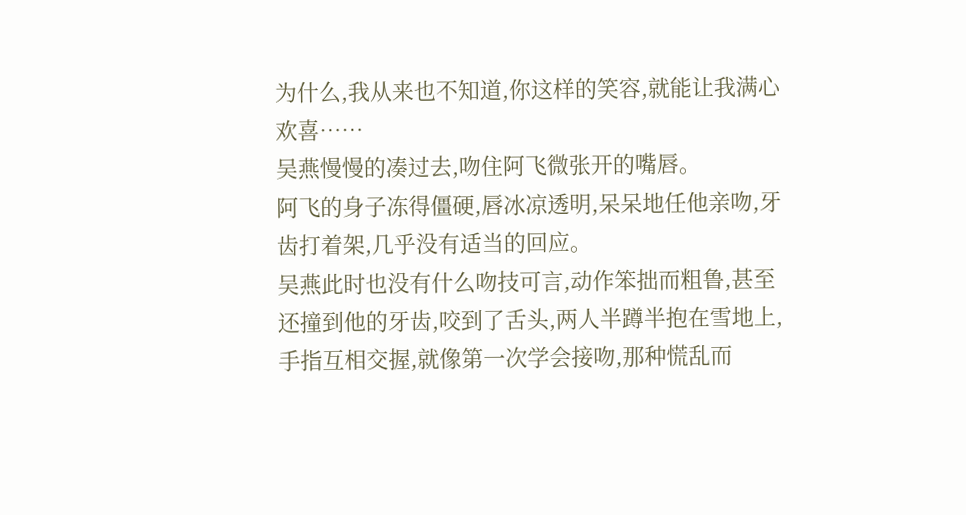为什么,我从来也不知道,你这样的笑容,就能让我满心欢喜……
吴燕慢慢的凑过去,吻住阿飞微张开的嘴唇。
阿飞的身子冻得僵硬,唇冰凉透明,呆呆地任他亲吻,牙齿打着架,几乎没有适当的回应。
吴燕此时也没有什么吻技可言,动作笨拙而粗鲁,甚至还撞到他的牙齿,咬到了舌头,两人半蹲半抱在雪地上,手指互相交握,就像第一次学会接吻,那种慌乱而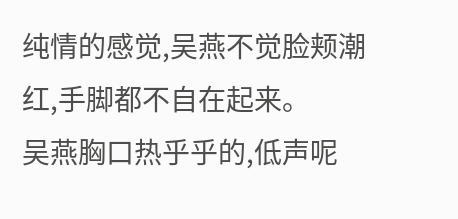纯情的感觉,吴燕不觉脸颊潮红,手脚都不自在起来。
吴燕胸口热乎乎的,低声呢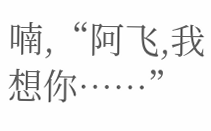喃,“阿飞,我想你……”